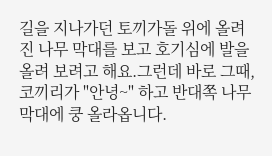길을 지나가던 토끼가돌 위에 올려진 나무 막대를 보고 호기심에 발을 올려 보려고 해요.그런데 바로 그때, 코끼리가 "안녕~" 하고 반대쪽 나무 막대에 쿵 올라옵니다.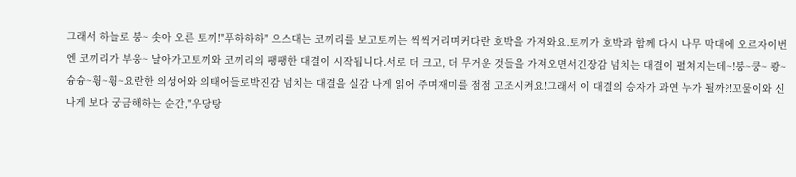그래서 하늘로 붕~ 솟아 오른 토끼!"푸하하하" 으스대는 코끼리를 보고토끼는 씩씩거리며커다란 호박을 가져와요.토끼가 호박과 함께 다시 나무 막대에 오르자이번엔 코끼리가 부웅~ 날아가고토끼와 코끼리의 팽팽한 대결이 시작됩니다.서로 더 크고, 더 무거운 것들을 가져오면서긴장감 넘치는 대결이 펼쳐지는데~!붕~쿵~ 쾅~슝슝~휭~휭~요란한 의성어와 의태어들로박진감 넘치는 대결을 실감 나게 읽어 주며재미를 점점 고조시켜요!그래서 이 대결의 승자가 과연 누가 될까?!꼬물이와 신나게 보다 궁금해하는 순간,"우당탕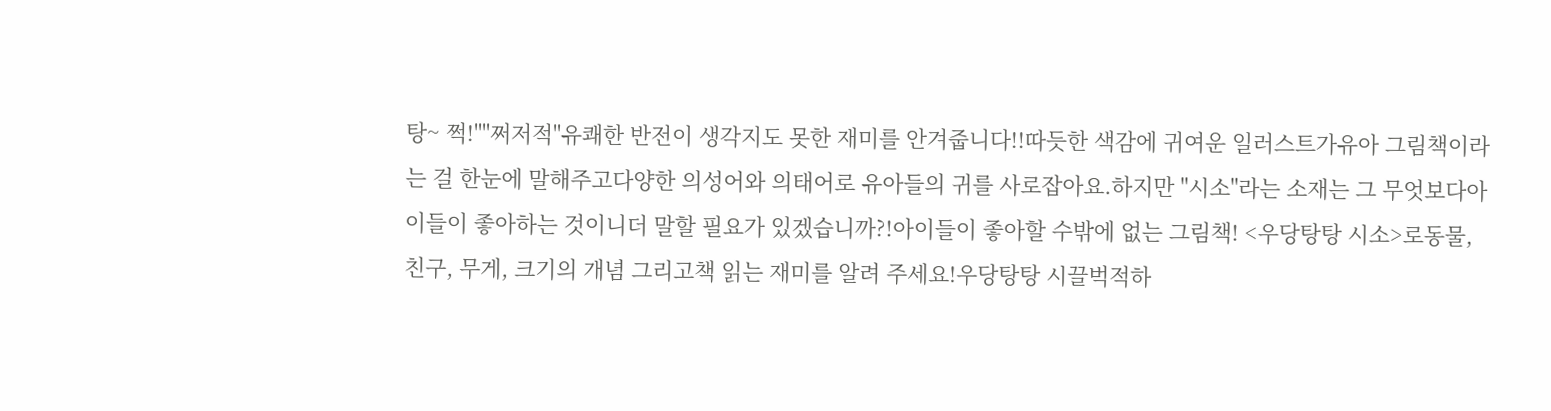탕~ 쩍!""쩌저적"유쾌한 반전이 생각지도 못한 재미를 안겨줍니다!!따듯한 색감에 귀여운 일러스트가유아 그림책이라는 걸 한눈에 말해주고다양한 의성어와 의태어로 유아들의 귀를 사로잡아요.하지만 "시소"라는 소재는 그 무엇보다아이들이 좋아하는 것이니더 말할 필요가 있겠습니까?!아이들이 좋아할 수밖에 없는 그림책! <우당탕탕 시소>로동물, 친구, 무게, 크기의 개념 그리고책 읽는 재미를 알려 주세요!우당탕탕 시끌벅적하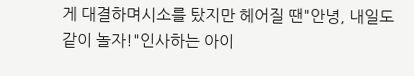게 대결하며시소를 탔지만 헤어질 땐"안녕, 내일도 같이 놀자!"인사하는 아이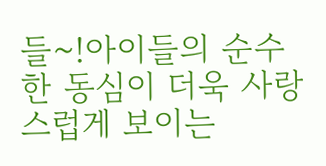들~!아이들의 순수한 동심이 더욱 사랑스럽게 보이는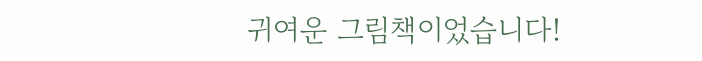귀여운 그림책이었습니다!